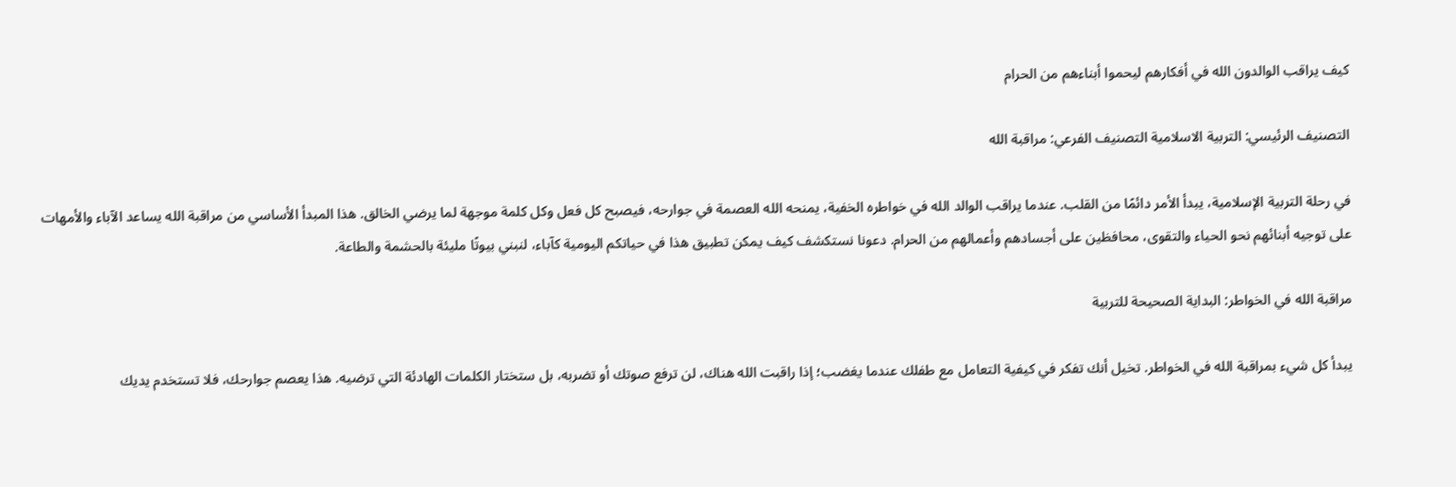كيف يراقب الوالدون الله في أفكارهم ليحموا أبناءهم من الحرام

التصنيف الرئيسي: التربية الاسلامية التصنيف الفرعي: مراقبة الله

في رحلة التربية الإسلامية، يبدأ الأمر دائمًا من القلب. عندما يراقب الوالد الله في خواطره الخفية، يمنحه الله العصمة في جوارحه، فيصبح كل فعل وكل كلمة موجهة لما يرضي الخالق. هذا المبدأ الأساسي من مراقبة الله يساعد الآباء والأمهات على توجيه أبنائهم نحو الحياء والتقوى، محافظين على أجسادهم وأعمالهم من الحرام. دعونا نستكشف كيف يمكن تطبيق هذا في حياتكم اليومية كآباء، لنبني بيوتًا مليئة بالحشمة والطاعة.

مراقبة الله في الخواطر: البداية الصحيحة للتربية

يبدأ كل شيء بمراقبة الله في الخواطر. تخيل أنك تفكر في كيفية التعامل مع طفلك عندما يغضب؛ إذا راقبت الله هناك، لن ترفع صوتك أو تضربه، بل ستختار الكلمات الهادئة التي ترضيه. هذا يعصم جوارحك، فلا تستخدم يديك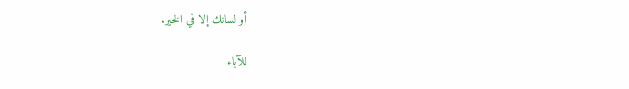أو لسانك إلا في الخير.

للآباء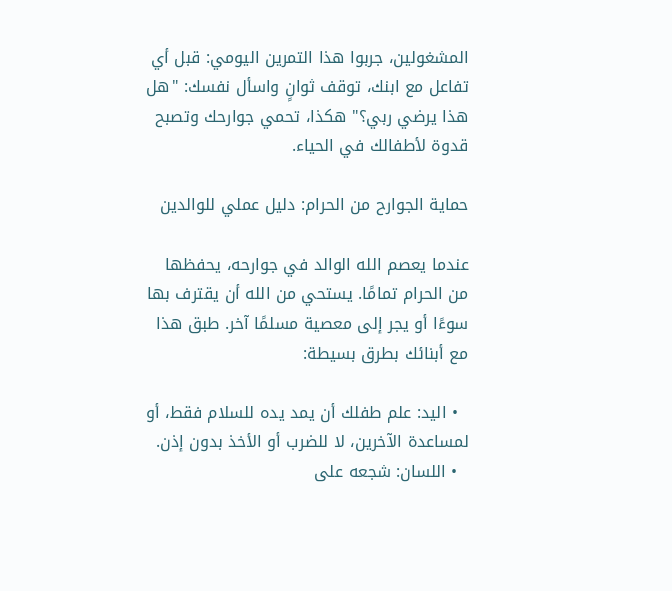المشغولين، جربوا هذا التمرين اليومي: قبل أي تفاعل مع ابنك، توقف ثوانٍ واسأل نفسك: "هل هذا يرضي ربي؟" هكذا، تحمي جوارحك وتصبح قدوة لأطفالك في الحياء.

حماية الجوارح من الحرام: دليل عملي للوالدين

عندما يعصم الله الوالد في جوارحه، يحفظها من الحرام تمامًا. يستحي من الله أن يقترف بها سوءًا أو يجر إلى معصية مسلمًا آخر. طبق هذا مع أبنائك بطرق بسيطة:

  • اليد: علم طفلك أن يمد يده للسلام فقط، أو لمساعدة الآخرين، لا للضرب أو الأخذ بدون إذن.
  • اللسان: شجعه على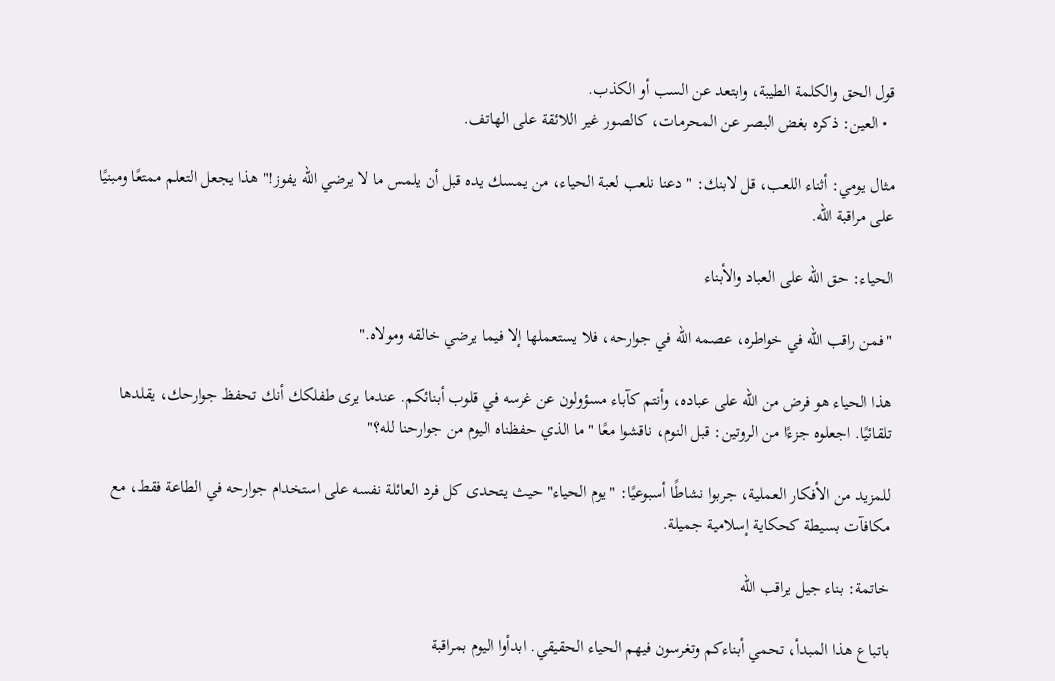قول الحق والكلمة الطيبة، وابتعد عن السب أو الكذب.
  • العين: ذكره بغض البصر عن المحرمات، كالصور غير اللائقة على الهاتف.

مثال يومي: أثناء اللعب، قل لابنك: "دعنا نلعب لعبة الحياء، من يمسك يده قبل أن يلمس ما لا يرضي الله يفوز!" هذا يجعل التعلم ممتعًا ومبنيًا على مراقبة الله.

الحياء: حق الله على العباد والأبناء

"فمن راقب الله في خواطره، عصمه الله في جوارحه، فلا يستعملها إلا فيما يرضي خالقه ومولاه."

هذا الحياء هو فرض من الله على عباده، وأنتم كآباء مسؤولون عن غرسه في قلوب أبنائكم. عندما يرى طفلكك أنك تحفظ جوارحك، يقلدها تلقائيًا. اجعلوه جزءًا من الروتين: قبل النوم، ناقشوا معًا "ما الذي حفظناه اليوم من جوارحنا لله؟"

للمزيد من الأفكار العملية، جربوا نشاطًا أسبوعيًا: "يوم الحياء" حيث يتحدى كل فرد العائلة نفسه على استخدام جوارحه في الطاعة فقط، مع مكافآت بسيطة كحكاية إسلامية جميلة.

خاتمة: بناء جيل يراقب الله

باتباع هذا المبدأ، تحمي أبناءكم وتغرسون فيهم الحياء الحقيقي. ابدأوا اليوم بمراقبة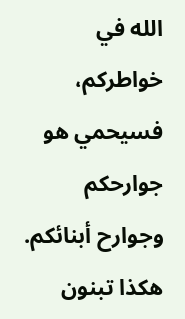الله في خواطركم، فسيحمي هو جوارحكم وجوارح أبنائكم. هكذا تبنون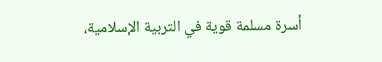أسرة مسلمة قوية في التربية الإسلامية،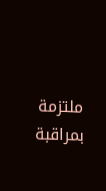ملتزمة بمراقبة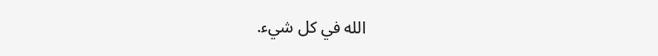الله في كل شيء.